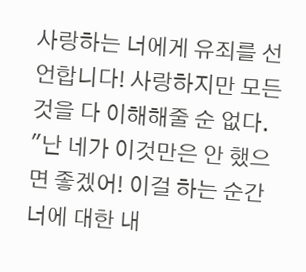사랑하는 너에게 유죄를 선언합니다! 사랑하지만 모든 것을 다 이해해줄 순 없다. "난 네가 이것만은 안 했으면 좋겠어! 이걸 하는 순간 너에 대한 내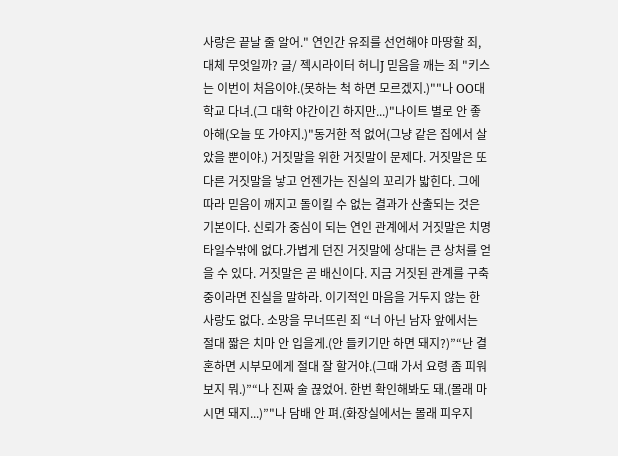사랑은 끝날 줄 알어." 연인간 유죄를 선언해야 마땅할 죄, 대체 무엇일까? 글/ 젝시라이터 허니J 믿음을 깨는 죄 "키스는 이번이 처음이야.(못하는 척 하면 모르겠지.)""나 OO대학교 다녀.(그 대학 야간이긴 하지만...)"나이트 별로 안 좋아해(오늘 또 가야지.)"동거한 적 없어(그냥 같은 집에서 살았을 뿐이야.) 거짓말을 위한 거짓말이 문제다. 거짓말은 또 다른 거짓말을 낳고 언젠가는 진실의 꼬리가 밟힌다. 그에 따라 믿음이 깨지고 돌이킬 수 없는 결과가 산출되는 것은 기본이다. 신뢰가 중심이 되는 연인 관계에서 거짓말은 치명타일수밖에 없다.가볍게 던진 거짓말에 상대는 큰 상처를 얻을 수 있다. 거짓말은 곧 배신이다. 지금 거짓된 관계를 구축 중이라면 진실을 말하라. 이기적인 마음을 거두지 않는 한 사랑도 없다. 소망을 무너뜨린 죄 “너 아닌 남자 앞에서는 절대 짧은 치마 안 입을게.(안 들키기만 하면 돼지?)”“난 결혼하면 시부모에게 절대 잘 할거야.(그때 가서 요령 좀 피워보지 뭐.)”“나 진짜 술 끊었어. 한번 확인해봐도 돼.(몰래 마시면 돼지...)”"나 담배 안 펴.(화장실에서는 몰래 피우지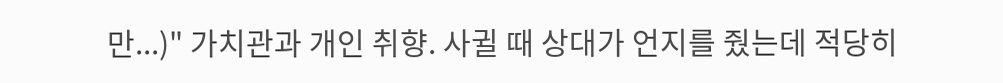만...)" 가치관과 개인 취향. 사귈 때 상대가 언지를 줬는데 적당히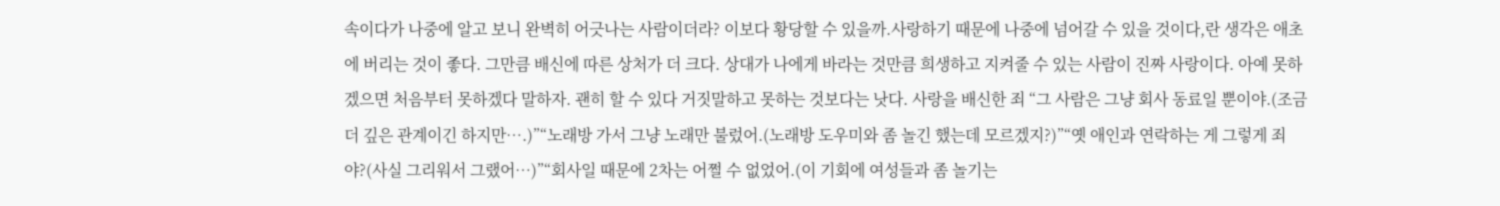속이다가 나중에 알고 보니 완벽히 어긋나는 사람이더라? 이보다 황당할 수 있을까.사랑하기 때문에 나중에 넘어갈 수 있을 것이다,란 생각은 애초에 버리는 것이 좋다. 그만큼 배신에 따른 상처가 더 크다. 상대가 나에게 바라는 것만큼 희생하고 지켜줄 수 있는 사람이 진짜 사랑이다. 아예 못하겠으면 처음부터 못하겠다 말하자. 괜히 할 수 있다 거짓말하고 못하는 것보다는 낫다. 사랑을 배신한 죄 “그 사람은 그냥 회사 동료일 뿐이야.(조금 더 깊은 관계이긴 하지만….)”“노래방 가서 그냥 노래만 불렀어.(노래방 도우미와 좀 놀긴 했는데 모르겠지?)”“옛 애인과 연락하는 게 그렇게 죄야?(사실 그리워서 그랬어…)”“회사일 때문에 2차는 어쩔 수 없었어.(이 기회에 여성들과 좀 놀기는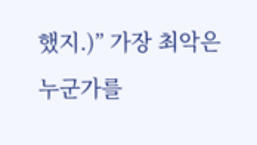했지.)” 가장 최악은 누군가를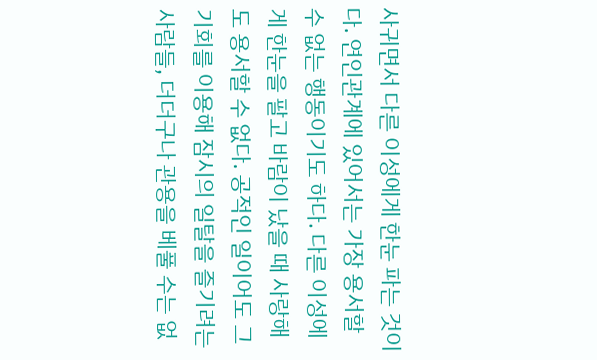사귀면서 다른 이성에게 한눈 파는 것이다. 연인관계에 있어서는 가장 용서할 수 없는 행동이기도 하다. 다른 이성에게 한눈을 팔고 바람이 났을 때 사랑해도 용서할 수 없다. 공적인 일이어도 그 기회를 이용해 잠시의 일탈을 즐기려는 사람들, 더더구나 관용을 베풀 수는 없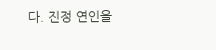다. 진정 연인을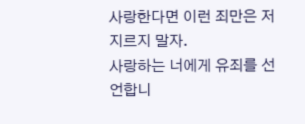사랑한다면 이런 죄만은 저지르지 말자.
사랑하는 너에게 유죄를 선언합니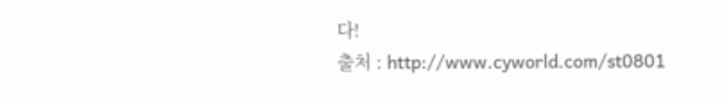다!
출처 : http://www.cyworld.com/st0801